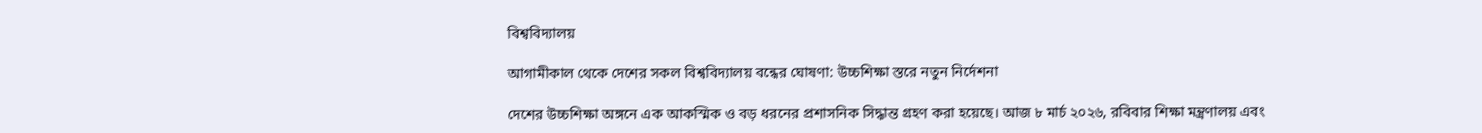বিশ্ববিদ্যালয়

আগামীকাল থেকে দেশের সকল বিশ্ববিদ্যালয় বন্ধের ঘোষণা: উচ্চশিক্ষা স্তরে নতুন নির্দেশনা

দেশের উচ্চশিক্ষা অঙ্গনে এক আকস্মিক ও বড় ধরনের প্রশাসনিক সিদ্ধান্ত গ্রহণ করা হয়েছে। আজ ৮ মার্চ ২০২৬, রবিবার শিক্ষা মন্ত্রণালয় এবং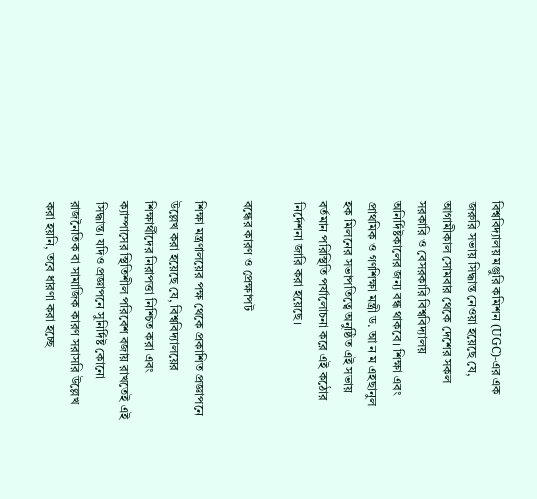বিশ্ববিদ্যালয় মঞ্জুরি কমিশন (UGC)-এর এক জরুরি সভায় সিদ্ধান্ত নেওয়া হয়েছে যে, আগামীকাল সোমবার থেকে দেশের সকল সরকারি ও বেসরকারি বিশ্ববিদ্যালয় অনির্দিষ্টকালের জন্য বন্ধ থাকবে। শিক্ষা এবং প্রাথমিক ও গণশিক্ষা মন্ত্রী ড. আ ন ম এহছানুল হক মিলনের সভাপতিত্বে অনুষ্ঠিত এই সভায় বর্তমান পরিস্থিতি পর্যালোচনা করে এই কঠোর নির্দেশনা জারি করা হয়েছে।

বন্ধের কারণ ও প্রেক্ষাপট

শিক্ষা মন্ত্রণালয়ের পক্ষ থেকে প্রকাশিত প্রজ্ঞাপনে উল্লেখ করা হয়েছে যে, বিশ্ববিদ্যালয়ের শিক্ষার্থীদের নিরাপত্তা নিশ্চিত করা এবং ক্যাম্পাসের স্থিতিশীল পরিবেশ বজায় রাখতেই এই সিদ্ধান্ত। যদিও প্রজ্ঞাপনে সুনির্দিষ্ট কোনো রাজনৈতিক বা সামাজিক কারণ সরাসরি উল্লেখ করা হয়নি, তবে ধারণা করা হচ্ছে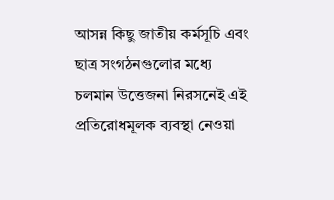আসন্ন কিছু জাতীয় কর্মসূচি এবং ছাত্র সংগঠনগুলোর মধ্যে চলমান উত্তেজনা নিরসনেই এই প্রতিরোধমূলক ব্যবস্থা নেওয়া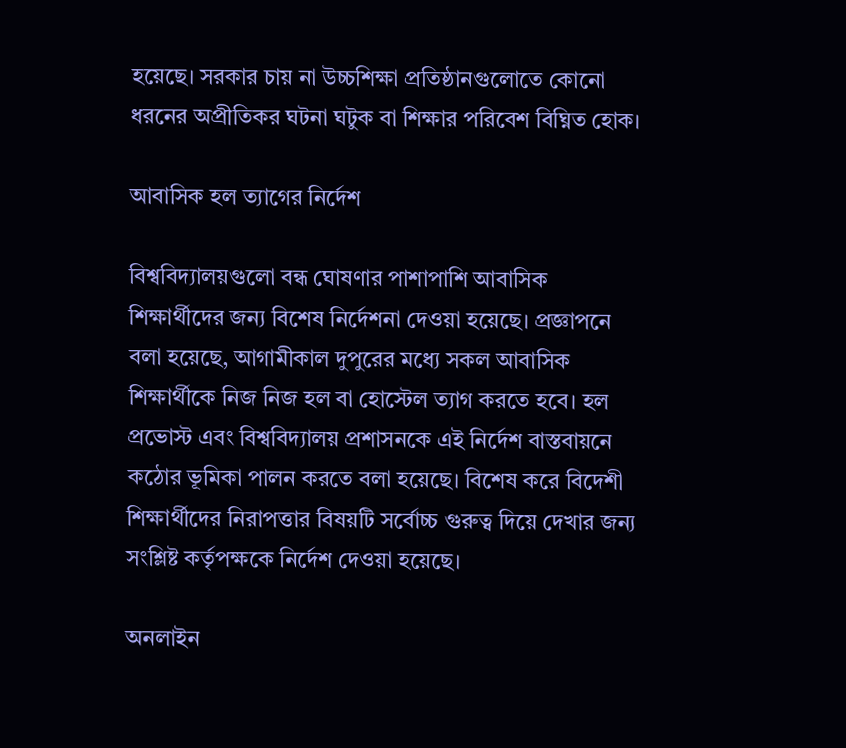হয়েছে। সরকার চায় না উচ্চশিক্ষা প্রতিষ্ঠানগুলোতে কোনো ধরনের অপ্রীতিকর ঘটনা ঘটুক বা শিক্ষার পরিবেশ বিঘ্নিত হোক।

আবাসিক হল ত্যাগের নির্দেশ

বিশ্ববিদ্যালয়গুলো বন্ধ ঘোষণার পাশাপাশি আবাসিক শিক্ষার্থীদের জন্য বিশেষ নির্দেশনা দেওয়া হয়েছে। প্রজ্ঞাপনে বলা হয়েছে, আগামীকাল দুপুরের মধ্যে সকল আবাসিক শিক্ষার্থীকে নিজ নিজ হল বা হোস্টেল ত্যাগ করতে হবে। হল প্রভোস্ট এবং বিশ্ববিদ্যালয় প্রশাসনকে এই নির্দেশ বাস্তবায়নে কঠোর ভূমিকা পালন করতে বলা হয়েছে। বিশেষ করে বিদেশী শিক্ষার্থীদের নিরাপত্তার বিষয়টি সর্বোচ্চ গুরুত্ব দিয়ে দেখার জন্য সংশ্লিষ্ট কর্তৃপক্ষকে নির্দেশ দেওয়া হয়েছে।

অনলাইন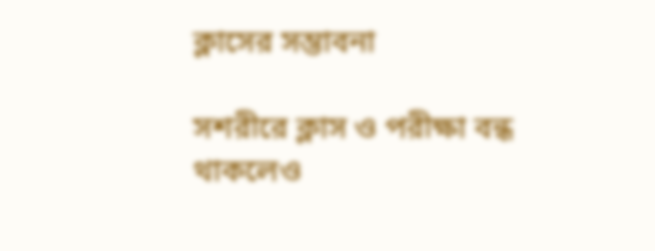ক্লাসের সম্ভাবনা

সশরীরে ক্লাস ও পরীক্ষা বন্ধ থাকলেও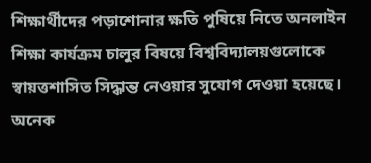শিক্ষার্থীদের পড়াশোনার ক্ষতি পুষিয়ে নিতে অনলাইন শিক্ষা কার্যক্রম চালুর বিষয়ে বিশ্ববিদ্যালয়গুলোকে স্বায়ত্তশাসিত সিদ্ধান্ত নেওয়ার সুযোগ দেওয়া হয়েছে। অনেক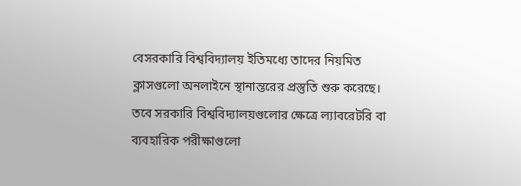বেসরকারি বিশ্ববিদ্যালয় ইতিমধ্যে তাদের নিয়মিত ক্লাসগুলো অনলাইনে স্থানান্তরের প্রস্তুতি শুরু করেছে। তবে সরকারি বিশ্ববিদ্যালয়গুলোর ক্ষেত্রে ল্যাবরেটরি বা ব্যবহারিক পরীক্ষাগুলো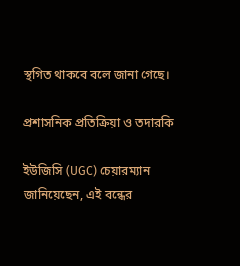স্থগিত থাকবে বলে জানা গেছে।

প্রশাসনিক প্রতিক্রিয়া ও তদারকি

ইউজিসি (UGC) চেয়ারম্যান জানিয়েছেন, এই বন্ধের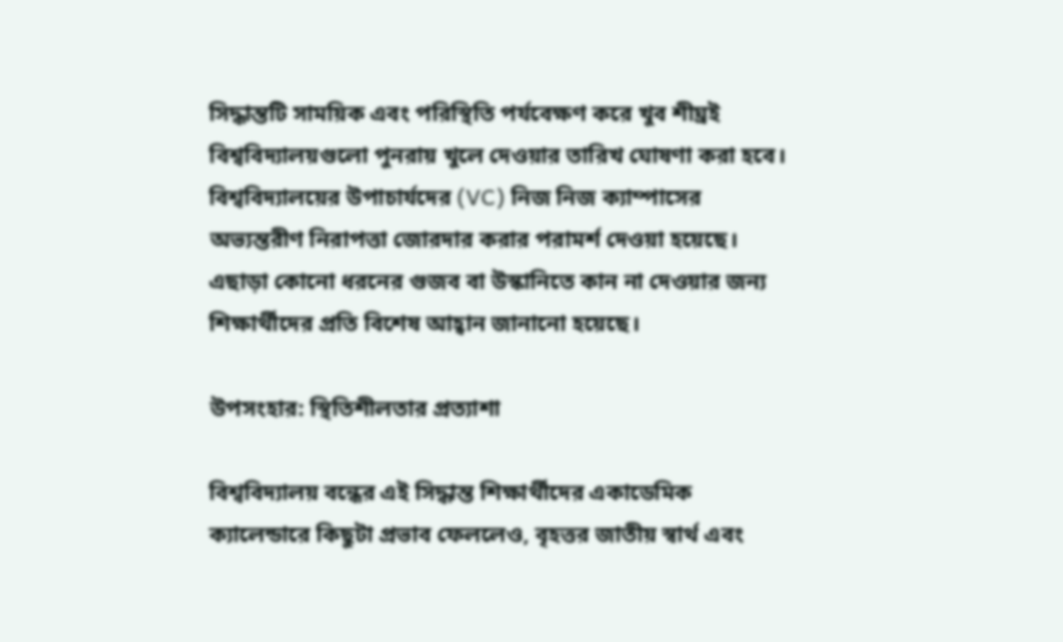সিদ্ধান্তটি সাময়িক এবং পরিস্থিতি পর্যবেক্ষণ করে খুব শীঘ্রই বিশ্ববিদ্যালয়গুলো পুনরায় খুলে দেওয়ার তারিখ ঘোষণা করা হবে। বিশ্ববিদ্যালয়ের উপাচার্যদের (VC) নিজ নিজ ক্যাম্পাসের অভ্যন্তরীণ নিরাপত্তা জোরদার করার পরামর্শ দেওয়া হয়েছে। এছাড়া কোনো ধরনের গুজব বা উস্কানিতে কান না দেওয়ার জন্য শিক্ষার্থীদের প্রতি বিশেষ আহ্বান জানানো হয়েছে।

উপসংহার: স্থিতিশীলতার প্রত্যাশা

বিশ্ববিদ্যালয় বন্ধের এই সিদ্ধান্ত শিক্ষার্থীদের একাডেমিক ক্যালেন্ডারে কিছুটা প্রভাব ফেললেও, বৃহত্তর জাতীয় স্বার্থ এবং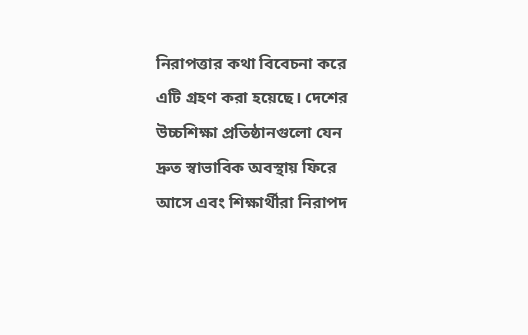নিরাপত্তার কথা বিবেচনা করে এটি গ্রহণ করা হয়েছে। দেশের উচ্চশিক্ষা প্রতিষ্ঠানগুলো যেন দ্রুত স্বাভাবিক অবস্থায় ফিরে আসে এবং শিক্ষার্থীরা নিরাপদ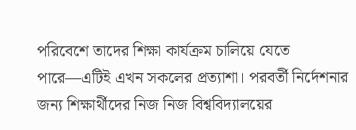পরিবেশে তাদের শিক্ষা কার্যক্রম চালিয়ে যেতে পারে—এটিই এখন সকলের প্রত্যাশা। পরবর্তী নির্দেশনার জন্য শিক্ষার্থীদের নিজ নিজ বিশ্ববিদ্যালয়ের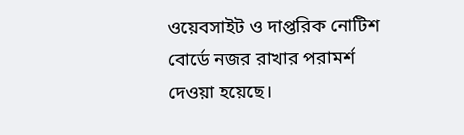ওয়েবসাইট ও দাপ্তরিক নোটিশ বোর্ডে নজর রাখার পরামর্শ দেওয়া হয়েছে।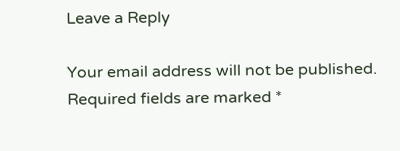Leave a Reply

Your email address will not be published. Required fields are marked *